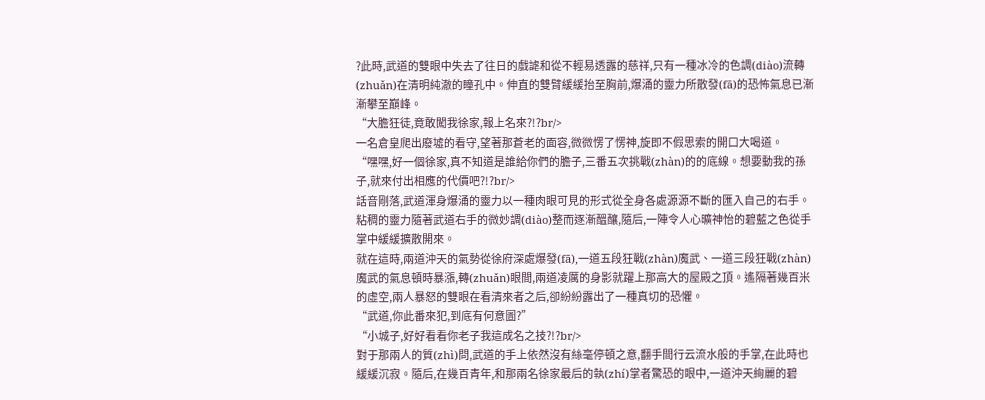?此時,武道的雙眼中失去了往日的戲謔和從不輕易透露的慈祥,只有一種冰冷的色調(diào)流轉(zhuǎn)在清明純澈的瞳孔中。伸直的雙臂緩緩抬至胸前,爆涌的靈力所散發(fā)的恐怖氣息已漸漸攀至巔峰。
“大膽狂徒,竟敢闖我徐家,報上名來?!?br/>
一名倉皇爬出廢墟的看守,望著那蒼老的面容,微微愣了愣神,旋即不假思索的開口大喝道。
“嘿嘿,好一個徐家,真不知道是誰給你們的膽子,三番五次挑戰(zhàn)的的底線。想要動我的孫子,就來付出相應的代價吧?!?br/>
話音剛落,武道渾身爆涌的靈力以一種肉眼可見的形式從全身各處源源不斷的匯入自己的右手。粘稠的靈力隨著武道右手的微妙調(diào)整而逐漸醞釀,隨后,一陣令人心曠神怡的碧藍之色從手掌中緩緩擴散開來。
就在這時,兩道沖天的氣勢從徐府深處爆發(fā),一道五段狂戰(zhàn)魔武、一道三段狂戰(zhàn)魔武的氣息頓時暴漲,轉(zhuǎn)眼間,兩道凌厲的身影就躍上那高大的屋殿之頂。遙隔著幾百米的虛空,兩人暴怒的雙眼在看清來者之后,卻紛紛露出了一種真切的恐懼。
“武道,你此番來犯,到底有何意圖?”
“小城子,好好看看你老子我這成名之技?!?br/>
對于那兩人的質(zhì)問,武道的手上依然沒有絲毫停頓之意,翻手間行云流水般的手掌,在此時也緩緩沉寂。隨后,在幾百青年,和那兩名徐家最后的執(zhí)掌者驚恐的眼中,一道沖天絢麗的碧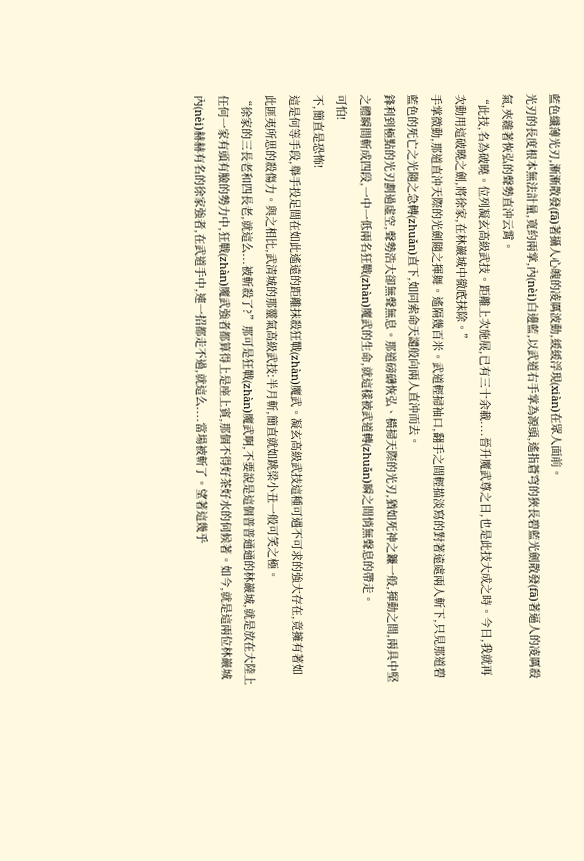藍色纖薄光刃,漸漸散發(fā)著攝人心魄的凌厲波動,緩緩浮現(xiàn)在眾人面前。
光刃的長度根本無法計量,寬約兩掌,內(nèi)白邊藍,以武道右手掌為源頭,遙指蒼穹的狹長碧藍光劍散發(fā)著逼人的凌厲殺氣,夾雜著恢弘的聲勢直沖云霄。
“此技,名為破曉。位列凝玄高級武技。距離上次施展,已有三十余載....晉升魔武尊之日,也是此技大成之時。今日,我就再次動用這破曉之劍,將徐家,在林巖城中徹底抹除。”
手掌微動,那道直沖天際的光劍隨之揮舞。遙隔幾百米。武道輕掃袖口,翻手之間輕描淡寫的對著遠處兩人斬下,只見那道碧藍色的死亡之光隨之急轉(zhuǎn)直下,如同索命天譴般向兩人直沖而去。
鋒利到極點的光刃劃過虛空,聲勢浩大卻無聲無息。那道磅礴恢弘、橫掃天際的光刃,猶如死神之鐮一般,揮動之間,兩具中堅之體瞬間斬成四段,一中一低兩名狂戰(zhàn)魔武的生命,就這樣被武道轉(zhuǎn)瞬之間悄無聲息的帶走。
可怕!
不,簡直是恐怖!
這是何等手段,舉手投足間在如此遙遠的距離抹殺狂戰(zhàn)魔武。凝玄高級武技這種可遇不可求的強大存在,竟擁有著如此匪夷所思的殺傷力。與之相比,武清城的那靈氣高級武技:半月斬,簡直就如跳梁小丑一般可笑之極。
“徐家的三長老和四長老,就這么...被斬殺了?”那可是狂戰(zhàn)魔武啊,不要說是這個普普通通的林巖城,就是放在大陸上任何一家有頭有臉的勢力中,狂戰(zhàn)魔武強者都算得上是座上賓,那個不得好茶好水的伺候著。如今,就是這兩位林巖城內(nèi)赫赫有名的徐家強者,在武道手中,連一招都走不過,就這么....當場被斬了。望著這幾乎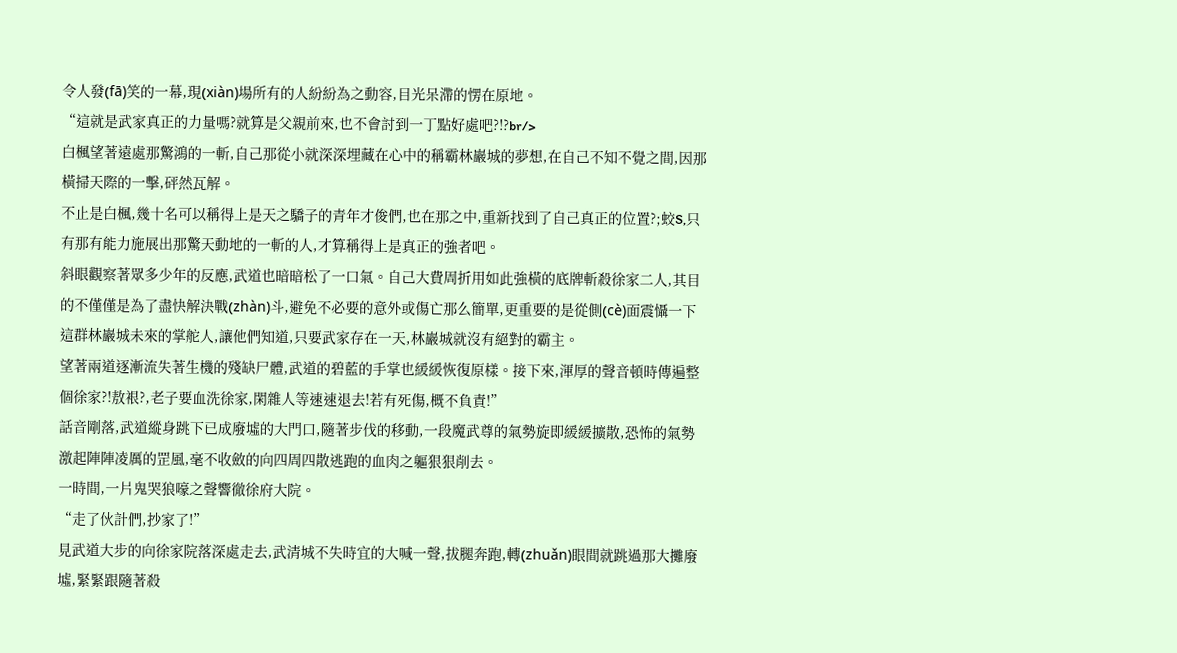令人發(fā)笑的一幕,現(xiàn)場所有的人紛紛為之動容,目光呆滯的愣在原地。
“這就是武家真正的力量嗎?就算是父親前來,也不會討到一丁點好處吧?!?br/>
白楓望著遠處那驚鴻的一斬,自己那從小就深深埋藏在心中的稱霸林巖城的夢想,在自己不知不覺之間,因那橫掃天際的一擊,砰然瓦解。
不止是白楓,幾十名可以稱得上是天之驕子的青年才俊們,也在那之中,重新找到了自己真正的位置?;蛟S,只有那有能力施展出那驚天動地的一斬的人,才算稱得上是真正的強者吧。
斜眼觀察著眾多少年的反應,武道也暗暗松了一口氣。自己大費周折用如此強橫的底牌斬殺徐家二人,其目的不僅僅是為了盡快解決戰(zhàn)斗,避免不必要的意外或傷亡那么簡單,更重要的是從側(cè)面震懾一下這群林巖城未來的掌舵人,讓他們知道,只要武家存在一天,林巖城就沒有絕對的霸主。
望著兩道逐漸流失著生機的殘缺尸體,武道的碧藍的手掌也緩緩恢復原樣。接下來,渾厚的聲音頓時傳遍整個徐家?!敖裉?,老子要血洗徐家,閑雜人等速速退去!若有死傷,概不負責!”
話音剛落,武道縱身跳下已成廢墟的大門口,隨著步伐的移動,一段魔武尊的氣勢旋即緩緩擴散,恐怖的氣勢激起陣陣凌厲的罡風,毫不收斂的向四周四散逃跑的血肉之軀狠狠削去。
一時間,一片鬼哭狼嚎之聲響徹徐府大院。
“走了伙計們,抄家了!”
見武道大步的向徐家院落深處走去,武清城不失時宜的大喊一聲,拔腿奔跑,轉(zhuǎn)眼間就跳過那大攤廢墟,緊緊跟隨著殺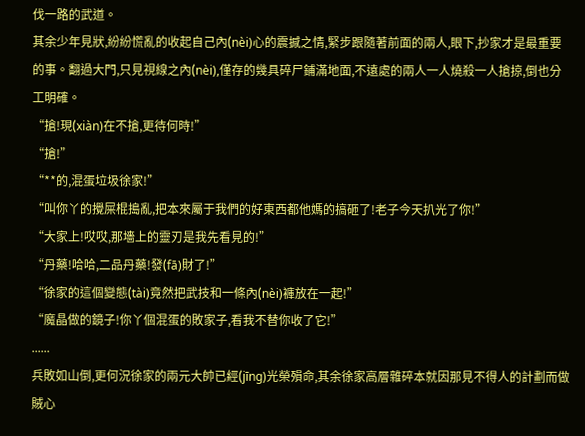伐一路的武道。
其余少年見狀,紛紛慌亂的收起自己內(nèi)心的震撼之情,緊步跟隨著前面的兩人,眼下,抄家才是最重要的事。翻過大門,只見視線之內(nèi),僅存的幾具碎尸鋪滿地面,不遠處的兩人一人燒殺一人搶掠,倒也分工明確。
“搶!現(xiàn)在不搶,更待何時!”
“搶!”
“**的,混蛋垃圾徐家!”
“叫你丫的攪屎棍搗亂,把本來屬于我們的好東西都他媽的搞砸了!老子今天扒光了你!”
“大家上!哎哎,那墻上的靈刃是我先看見的!”
“丹藥!哈哈,二品丹藥!發(fā)財了!”
“徐家的這個變態(tài)竟然把武技和一條內(nèi)褲放在一起!”
“魔晶做的鏡子!你丫個混蛋的敗家子,看我不替你收了它!”
......
兵敗如山倒,更何況徐家的兩元大帥已經(jīng)光榮殞命,其余徐家高層雜碎本就因那見不得人的計劃而做賊心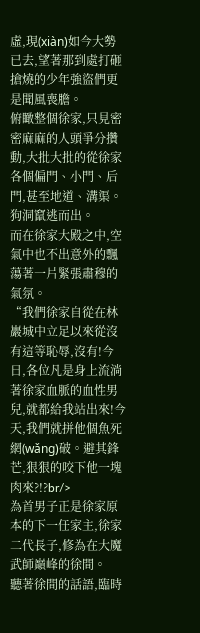虛,現(xiàn)如今大勢已去,望著那到處打砸搶燒的少年強盜們更是聞風喪膽。
俯瞰整個徐家,只見密密麻麻的人頭爭分攢動,大批大批的從徐家各個偏門、小門、后門,甚至地道、溝渠。狗洞竄逃而出。
而在徐家大殿之中,空氣中也不出意外的飄蕩著一片緊張肅穆的氣氛。
“我們徐家自從在林巖城中立足以來從沒有這等恥辱,沒有!今日,各位凡是身上流淌著徐家血脈的血性男兒,就都給我站出來!今天,我們就拼他個魚死網(wǎng)破。避其鋒芒,狠狠的咬下他一塊肉來?!?br/>
為首男子正是徐家原本的下一任家主,徐家二代長子,修為在大魔武師巔峰的徐間。
聽著徐間的話語,臨時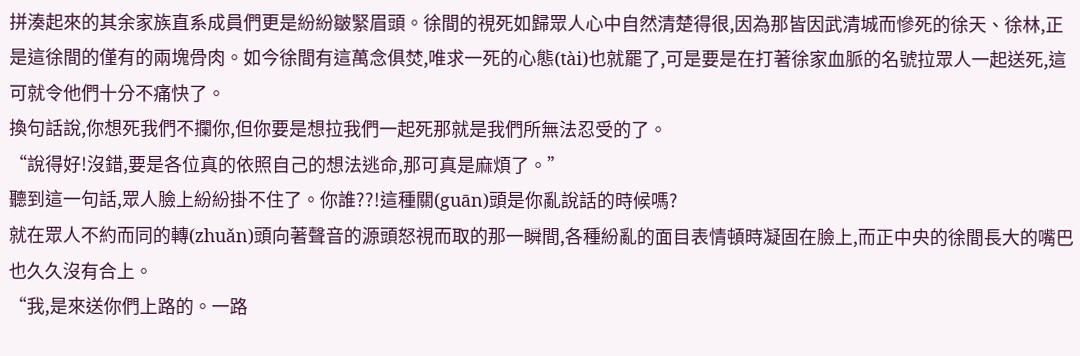拼湊起來的其余家族直系成員們更是紛紛皺緊眉頭。徐間的視死如歸眾人心中自然清楚得很,因為那皆因武清城而慘死的徐天、徐林,正是這徐間的僅有的兩塊骨肉。如今徐間有這萬念俱焚,唯求一死的心態(tài)也就罷了,可是要是在打著徐家血脈的名號拉眾人一起送死,這可就令他們十分不痛快了。
換句話說,你想死我們不攔你,但你要是想拉我們一起死那就是我們所無法忍受的了。
“說得好!沒錯,要是各位真的依照自己的想法逃命,那可真是麻煩了。”
聽到這一句話,眾人臉上紛紛掛不住了。你誰??!這種關(guān)頭是你亂說話的時候嗎?
就在眾人不約而同的轉(zhuǎn)頭向著聲音的源頭怒視而取的那一瞬間,各種紛亂的面目表情頓時凝固在臉上,而正中央的徐間長大的嘴巴也久久沒有合上。
“我,是來送你們上路的。一路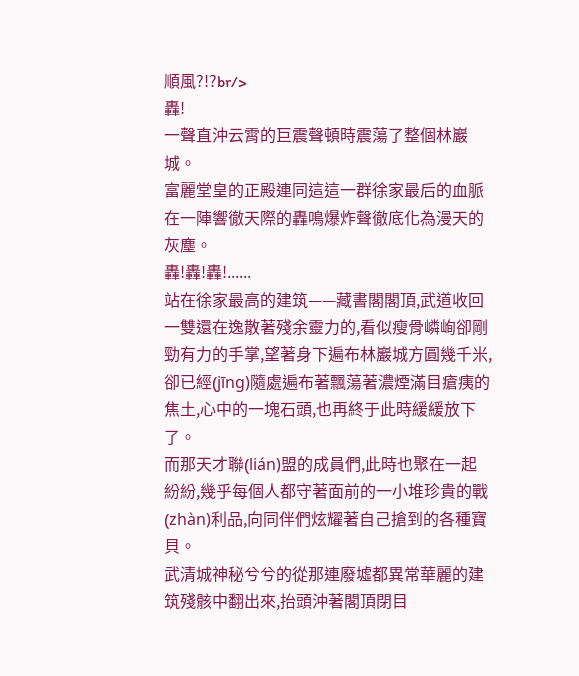順風?!?br/>
轟!
一聲直沖云霄的巨震聲頓時震蕩了整個林巖城。
富麗堂皇的正殿連同這這一群徐家最后的血脈在一陣響徹天際的轟鳴爆炸聲徹底化為漫天的灰塵。
轟!轟!轟!......
站在徐家最高的建筑——藏書閣閣頂,武道收回一雙還在逸散著殘余靈力的,看似瘦骨嶙峋卻剛勁有力的手掌,望著身下遍布林巖城方圓幾千米,卻已經(jīng)隨處遍布著飄蕩著濃煙滿目瘡痍的焦土,心中的一塊石頭,也再終于此時緩緩放下了。
而那天才聯(lián)盟的成員們,此時也聚在一起紛紛,幾乎每個人都守著面前的一小堆珍貴的戰(zhàn)利品,向同伴們炫耀著自己搶到的各種寶貝。
武清城神秘兮兮的從那連廢墟都異常華麗的建筑殘骸中翻出來,抬頭沖著閣頂閉目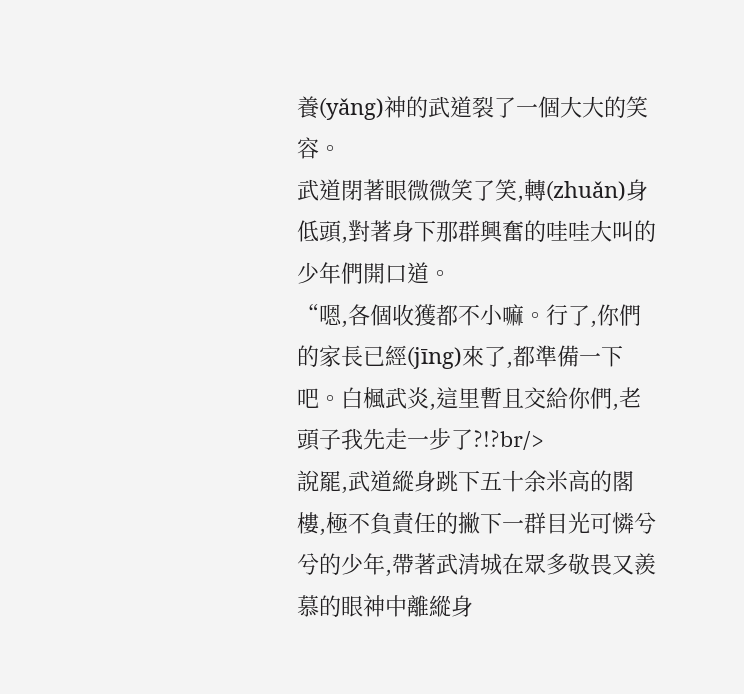養(yǎng)神的武道裂了一個大大的笑容。
武道閉著眼微微笑了笑,轉(zhuǎn)身低頭,對著身下那群興奮的哇哇大叫的少年們開口道。
“嗯,各個收獲都不小嘛。行了,你們的家長已經(jīng)來了,都準備一下吧。白楓武炎,這里暫且交給你們,老頭子我先走一步了?!?br/>
說罷,武道縱身跳下五十余米高的閣樓,極不負責任的撇下一群目光可憐兮兮的少年,帶著武清城在眾多敬畏又羨慕的眼神中離縱身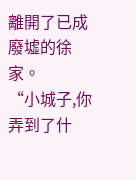離開了已成廢墟的徐家。
“小城子,你弄到了什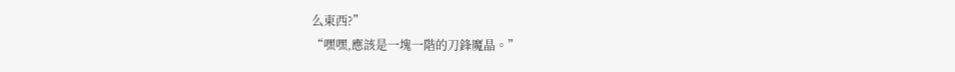么東西?”
“嘿嘿,應該是一塊一階的刀鋒魔晶。”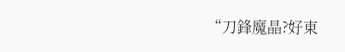“刀鋒魔晶?好東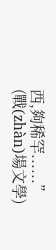西,夠稀罕......”
(戰(zhàn)場文學)